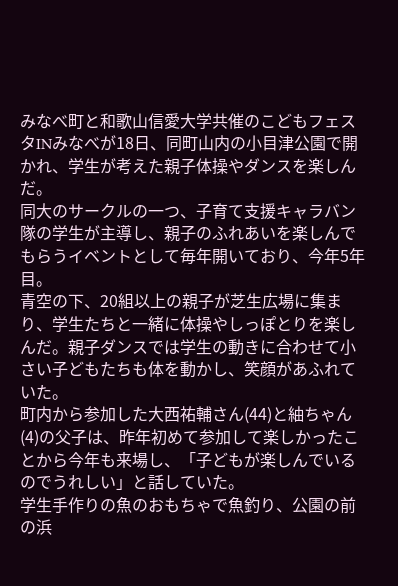みなべ町と和歌山信愛大学共催のこどもフェスタINみなべが18日、同町山内の小目津公園で開かれ、学生が考えた親子体操やダンスを楽しんだ。
同大のサークルの一つ、子育て支援キャラバン隊の学生が主導し、親子のふれあいを楽しんでもらうイベントとして毎年開いており、今年5年目。
青空の下、20組以上の親子が芝生広場に集まり、学生たちと一緒に体操やしっぽとりを楽しんだ。親子ダンスでは学生の動きに合わせて小さい子どもたちも体を動かし、笑顔があふれていた。
町内から参加した大西祐輔さん(44)と紬ちゃん(4)の父子は、昨年初めて参加して楽しかったことから今年も来場し、「子どもが楽しんでいるのでうれしい」と話していた。
学生手作りの魚のおもちゃで魚釣り、公園の前の浜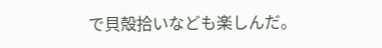で貝殻拾いなども楽しんだ。